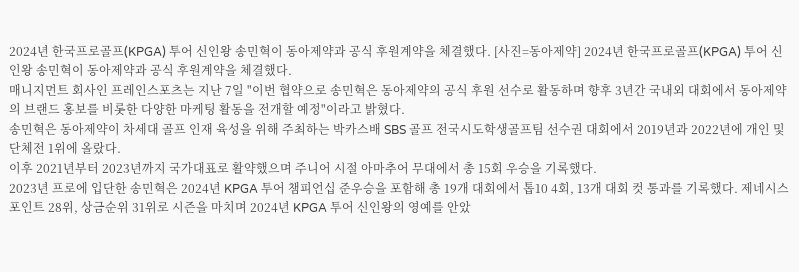2024년 한국프로골프(KPGA) 투어 신인왕 송민혁이 동아제약과 공식 후원계약을 체결했다. [사진=동아제약] 2024년 한국프로골프(KPGA) 투어 신인왕 송민혁이 동아제약과 공식 후원계약을 체결했다.
매니지먼트 회사인 프레인스포츠는 지난 7일 "이번 협약으로 송민혁은 동아제약의 공식 후원 선수로 활동하며 향후 3년간 국내외 대회에서 동아제약의 브랜드 홍보를 비롯한 다양한 마케팅 활동을 전개할 예정"이라고 밝혔다.
송민혁은 동아제약이 차세대 골프 인재 육성을 위해 주최하는 박카스배 SBS 골프 전국시도학생골프팀 선수권 대회에서 2019년과 2022년에 개인 및 단체전 1위에 올랐다.
이후 2021년부터 2023년까지 국가대표로 활약했으며 주니어 시절 아마추어 무대에서 총 15회 우승을 기록했다.
2023년 프로에 입단한 송민혁은 2024년 KPGA 투어 챔피언십 준우승을 포함해 총 19개 대회에서 톱10 4회, 13개 대회 컷 통과를 기록했다. 제네시스 포인트 28위, 상금순위 31위로 시즌을 마치며 2024년 KPGA 투어 신인왕의 영예를 안았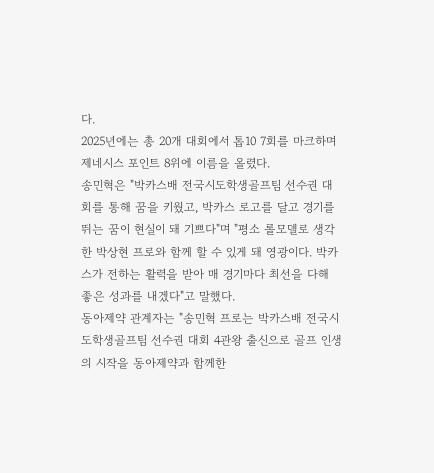다.
2025년에는 총 20개 대회에서 톱10 7회를 마크하며 제네시스 포인트 8위에 이름을 올렸다.
송민혁은 "박카스배 전국시도학생골프팀 선수권 대회를 통해 꿈을 키웠고, 박카스 로고를 달고 경기를 뛰는 꿈이 현실이 돼 기쁘다"며 "평소 롤모델로 생각한 박상현 프로와 함께 할 수 있게 돼 영광이다. 박카스가 전하는 활력을 받아 매 경기마다 최선을 다해 좋은 성과를 내겠다"고 말했다.
동아제약 관계자는 "송민혁 프로는 박카스배 전국시도학생골프팀 선수권 대회 4관왕 출신으로 골프 인생의 시작을 동아제약과 함께한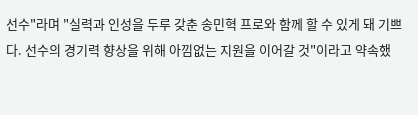선수"라며 "실력과 인성을 두루 갖춘 송민혁 프로와 함께 할 수 있게 돼 기쁘다. 선수의 경기력 향상을 위해 아낌없는 지원을 이어갈 것"이라고 약속했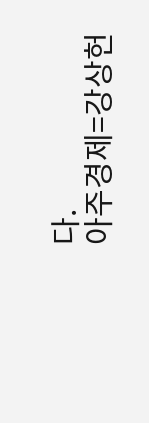다.
아주경제=강상헌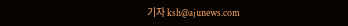기자 ksh@ajunews.com